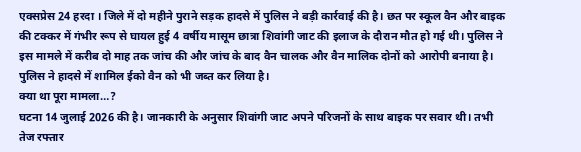एक्सप्रेस 24 हरदा । जिले में दो महीने पुराने सड़क हादसे में पुलिस ने बड़ी कार्रवाई की है। छत पर स्कूल वैन और बाइक की टक्कर में गंभीर रूप से घायल हुई 4 वर्षीय मासूम छात्रा शिवांगी जाट की इलाज के दौरान मौत हो गई थी। पुलिस ने इस मामले में करीब दो माह तक जांच की और जांच के बाद वैन चालक और वैन मालिक दोनों को आरोपी बनाया है। पुलिस ने हादसे में शामिल ईको वैन को भी जब्त कर लिया है।
क्या था पूरा मामला…?
घटना 14 जुलाई 2026 की है। जानकारी के अनुसार शिवांगी जाट अपने परिजनों के साथ बाइक पर सवार थी। तभी तेज रफ्तार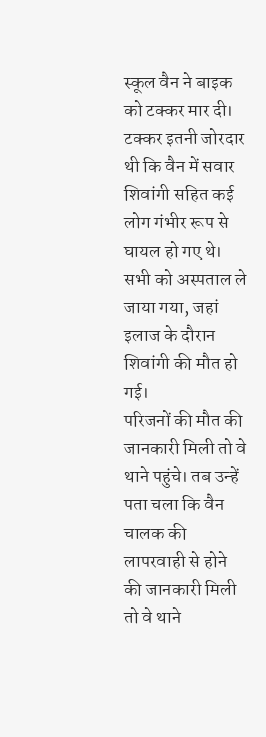स्कूल वैन ने बाइक को टक्कर मार दी। टक्कर इतनी जोरदार थी कि वैन में सवार शिवांगी सहित कई लोग गंभीर रूप से घायल हो गए थे। सभी को अस्पताल ले जाया गया, जहां इलाज के दौरान शिवांगी की मौत हो गई।
परिजनों की मौत की जानकारी मिली तो वे थाने पहुंचे। तब उन्हें पता चला कि वैन चालक की लापरवाही से होने की जानकारी मिली तो वे थाने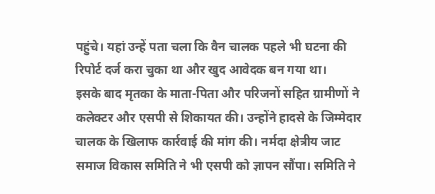पहुंचे। यहां उन्हें पता चला कि वैन चालक पहले भी घटना की रिपोर्ट दर्ज करा चुका था और खुद आवेदक बन गया था।
इसके बाद मृतका के माता-पिता और परिजनों सहित ग्रामीणों ने कलेक्टर और एसपी से शिकायत की। उन्होंने हादसे के जिम्मेदार चालक के खिलाफ कार्रवाई की मांग की। नर्मदा क्षेत्रीय जाट समाज विकास समिति ने भी एसपी को ज्ञापन सौंपा। समिति ने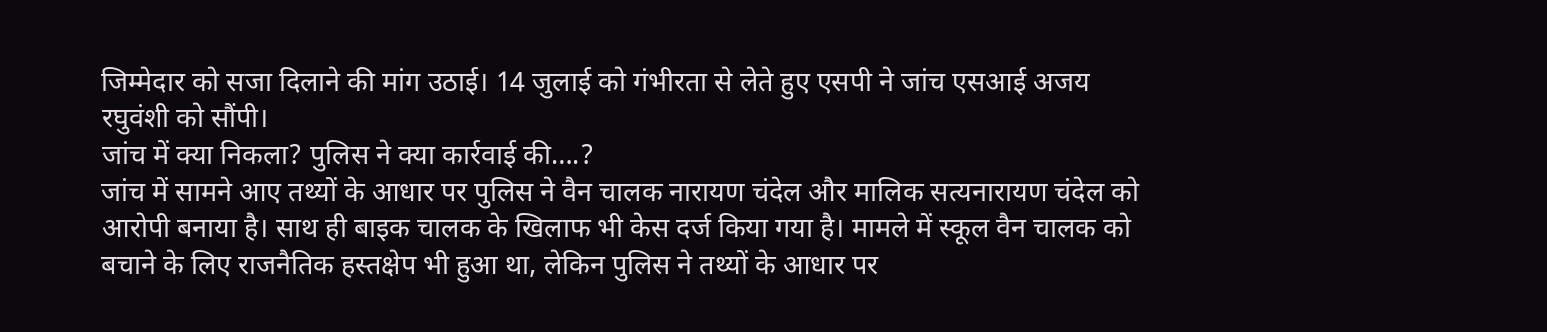जिम्मेदार को सजा दिलाने की मांग उठाई। 14 जुलाई को गंभीरता से लेते हुए एसपी ने जांच एसआई अजय रघुवंशी को सौंपी।
जांच में क्या निकला? पुलिस ने क्या कार्रवाई की….?
जांच में सामने आए तथ्यों के आधार पर पुलिस ने वैन चालक नारायण चंदेल और मालिक सत्यनारायण चंदेल को आरोपी बनाया है। साथ ही बाइक चालक के खिलाफ भी केस दर्ज किया गया है। मामले में स्कूल वैन चालक को बचाने के लिए राजनैतिक हस्तक्षेप भी हुआ था, लेकिन पुलिस ने तथ्यों के आधार पर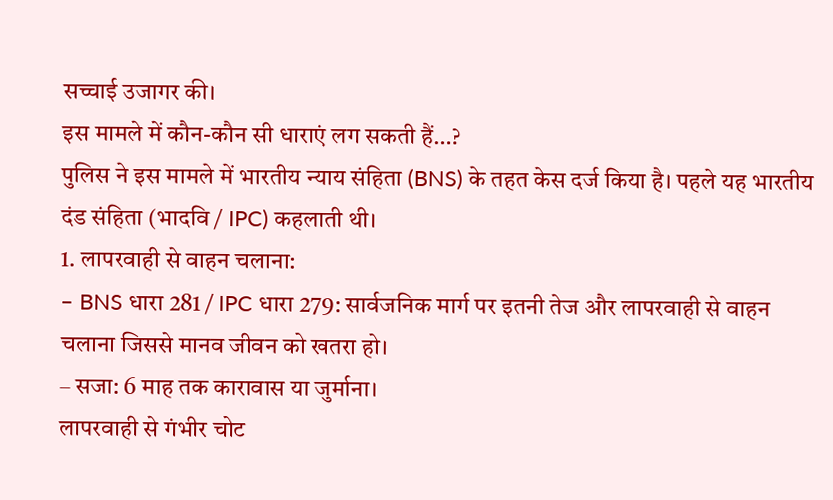सच्चाई उजागर की।
इस मामले में कौन-कौन सी धाराएं लग सकती हैं…?
पुलिस ने इस मामले में भारतीय न्याय संहिता (BNS) के तहत केस दर्ज किया है। पहले यह भारतीय दंड संहिता (भादवि / IPC) कहलाती थी।
1. लापरवाही से वाहन चलाना:
– BNS धारा 281 / IPC धारा 279: सार्वजनिक मार्ग पर इतनी तेज और लापरवाही से वाहन चलाना जिससे मानव जीवन को खतरा हो।
– सजा: 6 माह तक कारावास या जुर्माना।
लापरवाही से गंभीर चोट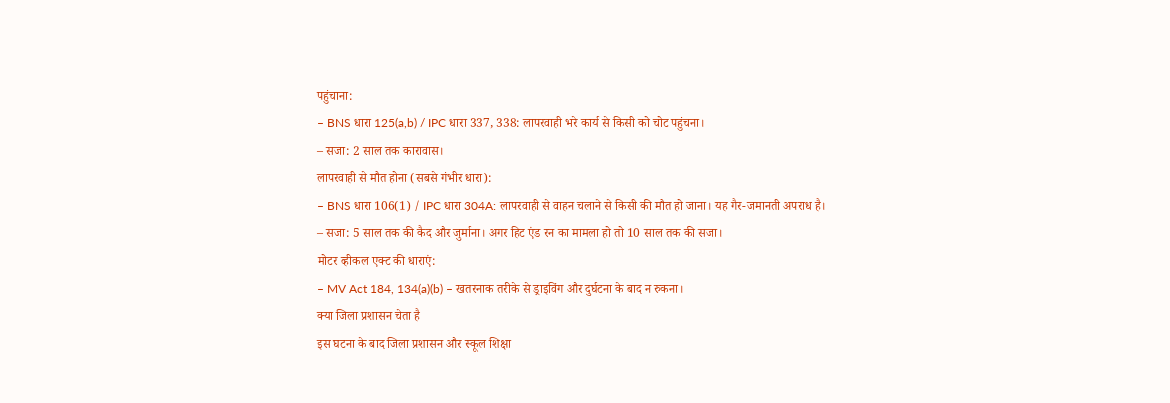पहुंचाना:
– BNS धारा 125(a,b) / IPC धारा 337, 338: लापरवाही भरे कार्य से किसी को चोट पहुंचना।
– सजा: 2 साल तक कारावास।
लापरवाही से मौत होना (सबसे गंभीर धारा):
– BNS धारा 106(1) / IPC धारा 304A: लापरवाही से वाहन चलाने से किसी की मौत हो जाना। यह गैर-जमानती अपराध है।
– सजा: 5 साल तक की कैद और जुर्माना। अगर हिट एंड रन का मामला हो तो 10 साल तक की सजा।
मोटर व्हीकल एक्ट की धाराएं:
– MV Act 184, 134(a)(b) – खतरनाक तरीके से ड्राइविंग और दुर्घटना के बाद न रुकना।
क्या जिला प्रशासन चेता है
इस घटना के बाद जिला प्रशासन और स्कूल शिक्षा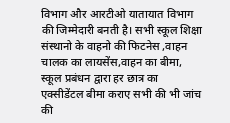विभाग और आरटीओ यातायात विभाग की जिम्मेदारी बनती है। सभी स्कूल शिक्षा संस्थानो के वाहनो की फिटनेस ,वाहन चालक का लायसेंस,वाहन का बीमा, स्कूल प्रबंधन द्वारा हर छात्र का एक्सीडेंटल बीमा कराए सभी की भी जांच की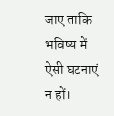जाए ताकि भविष्य में ऐसी घटनाएं न हों।